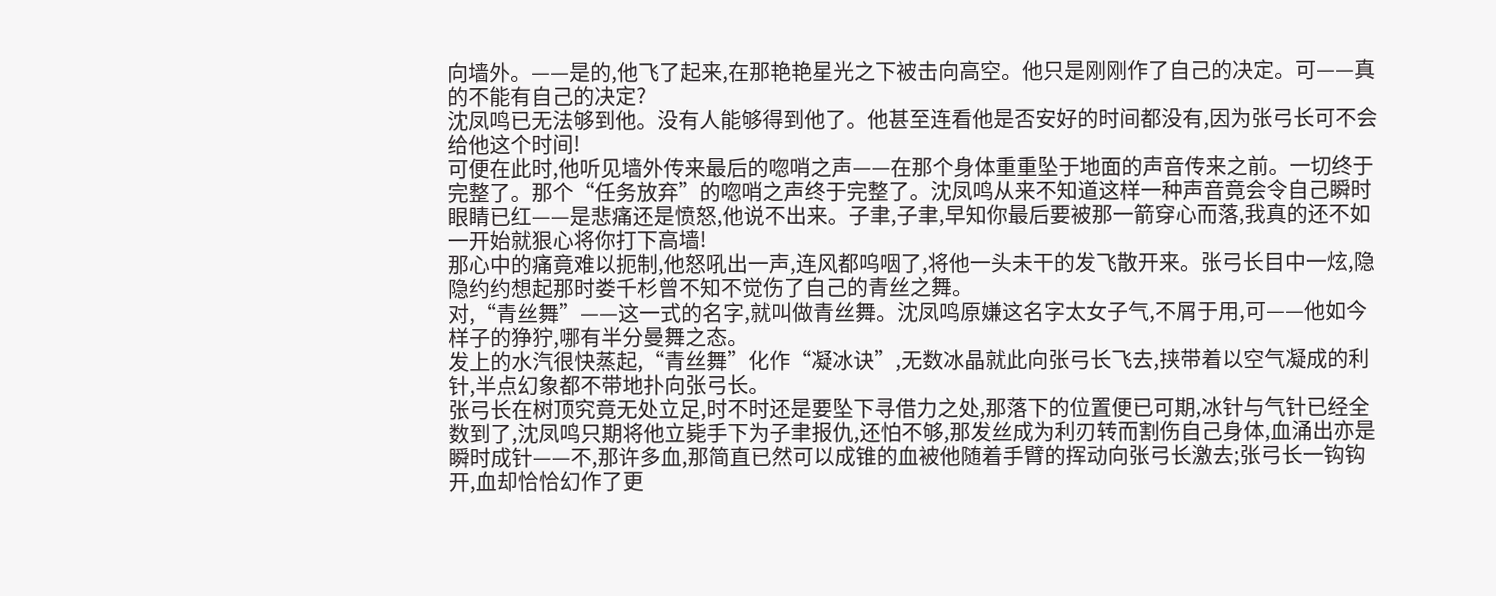向墙外。——是的,他飞了起来,在那艳艳星光之下被击向高空。他只是刚刚作了自己的决定。可——真的不能有自己的决定?
沈凤鸣已无法够到他。没有人能够得到他了。他甚至连看他是否安好的时间都没有,因为张弓长可不会给他这个时间!
可便在此时,他听见墙外传来最后的唿哨之声——在那个身体重重坠于地面的声音传来之前。一切终于完整了。那个“任务放弃”的唿哨之声终于完整了。沈凤鸣从来不知道这样一种声音竟会令自己瞬时眼睛已红——是悲痛还是愤怒,他说不出来。子聿,子聿,早知你最后要被那一箭穿心而落,我真的还不如一开始就狠心将你打下高墙!
那心中的痛竟难以扼制,他怒吼出一声,连风都呜咽了,将他一头未干的发飞散开来。张弓长目中一炫,隐隐约约想起那时娄千杉曾不知不觉伤了自己的青丝之舞。
对,“青丝舞”——这一式的名字,就叫做青丝舞。沈凤鸣原嫌这名字太女子气,不屑于用,可——他如今样子的狰狞,哪有半分曼舞之态。
发上的水汽很快蒸起,“青丝舞”化作“凝冰诀”,无数冰晶就此向张弓长飞去,挟带着以空气凝成的利针,半点幻象都不带地扑向张弓长。
张弓长在树顶究竟无处立足,时不时还是要坠下寻借力之处,那落下的位置便已可期,冰针与气针已经全数到了,沈凤鸣只期将他立毙手下为子聿报仇,还怕不够,那发丝成为利刃转而割伤自己身体,血涌出亦是瞬时成针——不,那许多血,那简直已然可以成锥的血被他随着手臂的挥动向张弓长激去;张弓长一钩钩开,血却恰恰幻作了更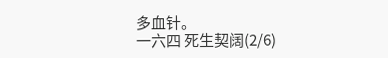多血针。
一六四 死生契阔(2/6)